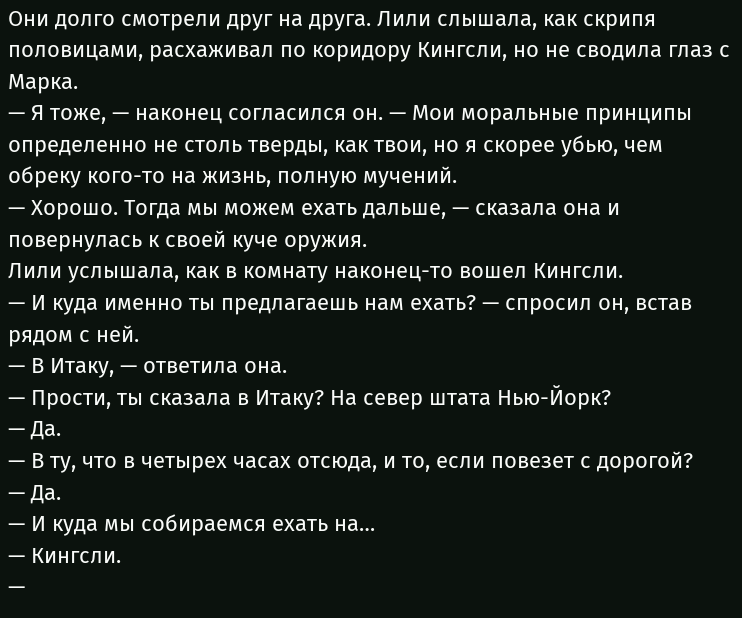Они долго смотрели друг на друга. Лили слышала, как скрипя половицами, расхаживал по коридору Кингсли, но не сводила глаз с Марка.
— Я тоже, — наконец согласился он. — Мои моральные принципы определенно не столь тверды, как твои, но я скорее убью, чем обреку кого-то на жизнь, полную мучений.
— Хорошо. Тогда мы можем ехать дальше, — сказала она и повернулась к своей куче оружия.
Лили услышала, как в комнату наконец-то вошел Кингсли.
— И куда именно ты предлагаешь нам ехать? — спросил он, встав рядом с ней.
— В Итаку, — ответила она.
— Прости, ты сказала в Итаку? На север штата Нью-Йорк?
— Да.
— В ту, что в четырех часах отсюда, и то, если повезет с дорогой?
— Да.
— И куда мы собираемся ехать на…
— Кингсли.
—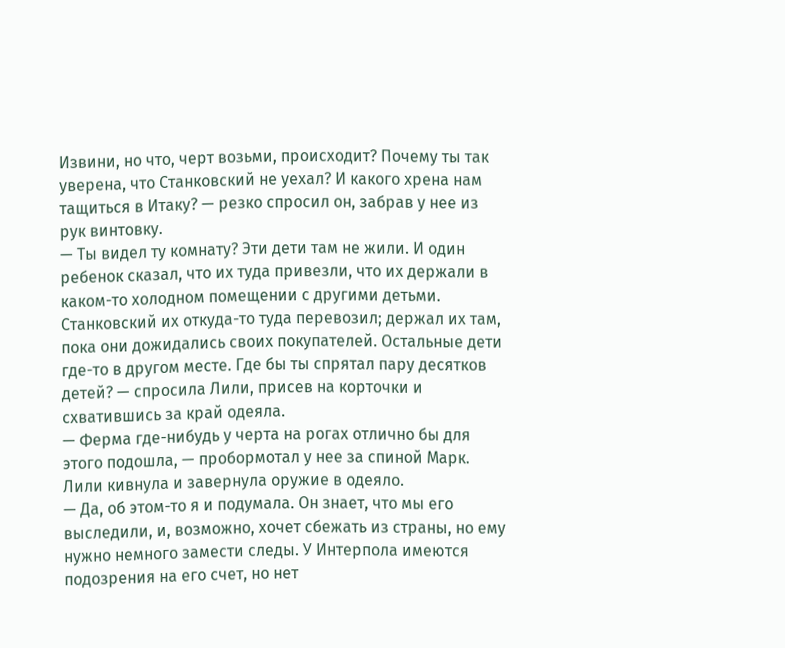Извини, но что, черт возьми, происходит? Почему ты так уверена, что Станковский не уехал? И какого хрена нам тащиться в Итаку? — резко спросил он, забрав у нее из рук винтовку.
— Ты видел ту комнату? Эти дети там не жили. И один ребенок сказал, что их туда привезли, что их держали в каком-то холодном помещении с другими детьми. Станковский их откуда-то туда перевозил; держал их там, пока они дожидались своих покупателей. Остальные дети где-то в другом месте. Где бы ты спрятал пару десятков детей? — спросила Лили, присев на корточки и схватившись за край одеяла.
— Ферма где-нибудь у черта на рогах отлично бы для этого подошла, — пробормотал у нее за спиной Марк.
Лили кивнула и завернула оружие в одеяло.
— Да, об этом-то я и подумала. Он знает, что мы его выследили, и, возможно, хочет сбежать из страны, но ему нужно немного замести следы. У Интерпола имеются подозрения на его счет, но нет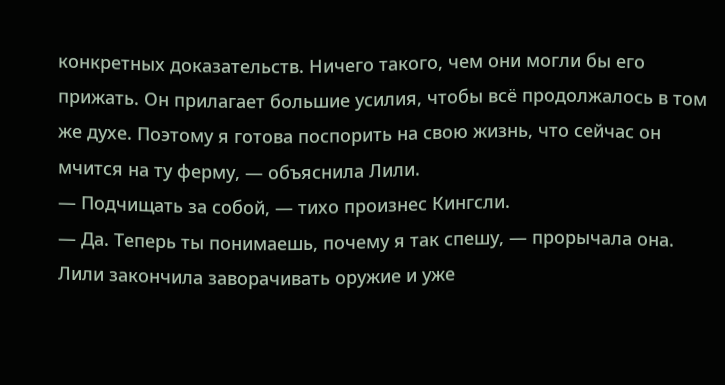конкретных доказательств. Ничего такого, чем они могли бы его прижать. Он прилагает большие усилия, чтобы всё продолжалось в том же духе. Поэтому я готова поспорить на свою жизнь, что сейчас он мчится на ту ферму, — объяснила Лили.
— Подчищать за собой, — тихо произнес Кингсли.
— Да. Теперь ты понимаешь, почему я так спешу, — прорычала она.
Лили закончила заворачивать оружие и уже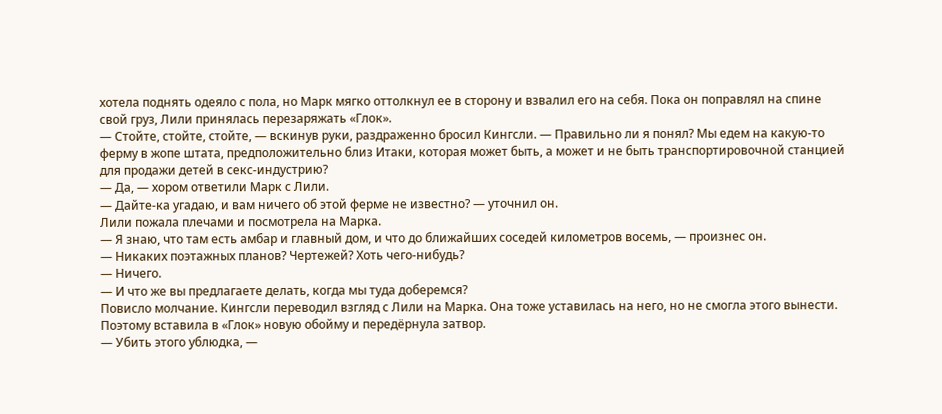хотела поднять одеяло с пола, но Марк мягко оттолкнул ее в сторону и взвалил его на себя. Пока он поправлял на спине свой груз, Лили принялась перезаряжать «Глок».
— Стойте, стойте, стойте, — вскинув руки, раздраженно бросил Кингсли. — Правильно ли я понял? Мы едем на какую-то ферму в жопе штата, предположительно близ Итаки, которая может быть, а может и не быть транспортировочной станцией для продажи детей в секс-индустрию?
— Да, — хором ответили Марк с Лили.
— Дайте-ка угадаю, и вам ничего об этой ферме не известно? — уточнил он.
Лили пожала плечами и посмотрела на Марка.
— Я знаю, что там есть амбар и главный дом, и что до ближайших соседей километров восемь, — произнес он.
— Никаких поэтажных планов? Чертежей? Хоть чего-нибудь?
— Ничего.
— И что же вы предлагаете делать, когда мы туда доберемся?
Повисло молчание. Кингсли переводил взгляд с Лили на Марка. Она тоже уставилась на него, но не смогла этого вынести. Поэтому вставила в «Глок» новую обойму и передёрнула затвор.
— Убить этого ублюдка, —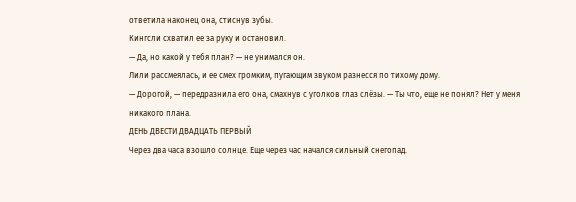ответила наконец она, стиснув зубы.
Кингсли схватил ее за руку и остановил.
— Да, но какой у тебя план? — не унимался он.
Лили рассмеялась, и ее смех громким, пугающим звуком разнесся по тихому дому.
— Дорогой, — передразнила его она, смахнув с уголков глаз слёзы. — Ты что, еще не понял? Нет у меня никакого плана.
ДЕНЬ ДВЕСТИ ДВАДЦАТЬ ПЕРВЫЙ
Через два часа взошло солнце. Еще через час начался сильный снегопад.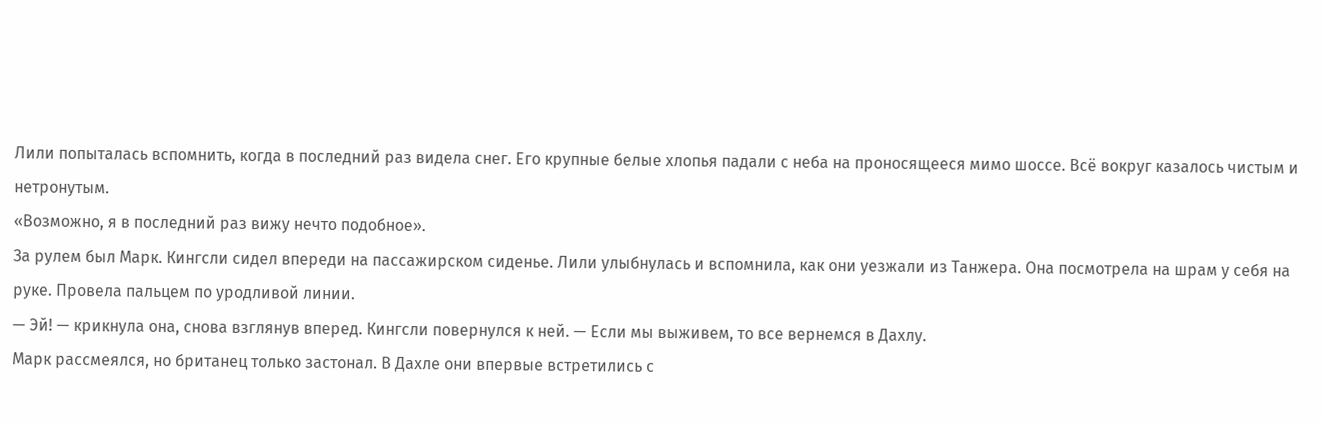Лили попыталась вспомнить, когда в последний раз видела снег. Его крупные белые хлопья падали с неба на проносящееся мимо шоссе. Всё вокруг казалось чистым и нетронутым.
«Возможно, я в последний раз вижу нечто подобное».
За рулем был Марк. Кингсли сидел впереди на пассажирском сиденье. Лили улыбнулась и вспомнила, как они уезжали из Танжера. Она посмотрела на шрам у себя на руке. Провела пальцем по уродливой линии.
— Эй! — крикнула она, снова взглянув вперед. Кингсли повернулся к ней. — Если мы выживем, то все вернемся в Дахлу.
Марк рассмеялся, но британец только застонал. В Дахле они впервые встретились с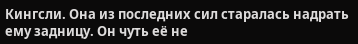Кингсли. Она из последних сил старалась надрать ему задницу. Он чуть её не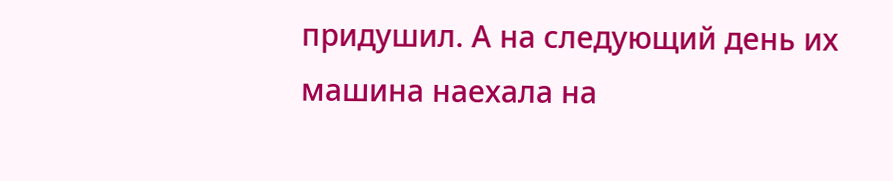придушил. А на следующий день их машина наехала на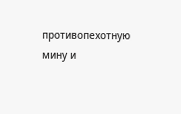противопехотную мину и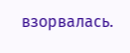взорвалась.